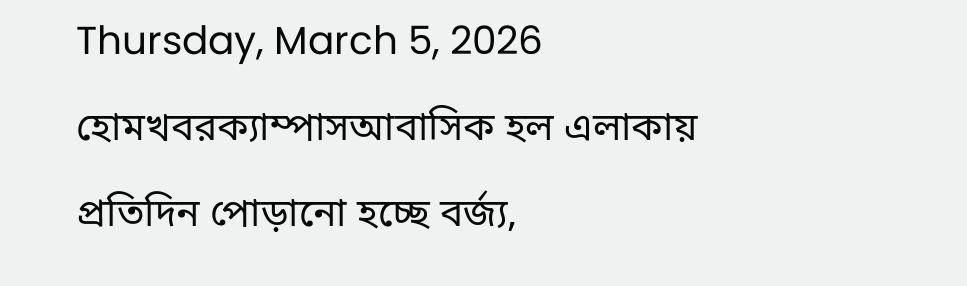Thursday, March 5, 2026
হোমখবরক্যাম্পাসআবাসিক হল এলাকায় প্রতিদিন পোড়ানো হচ্ছে বর্জ্য,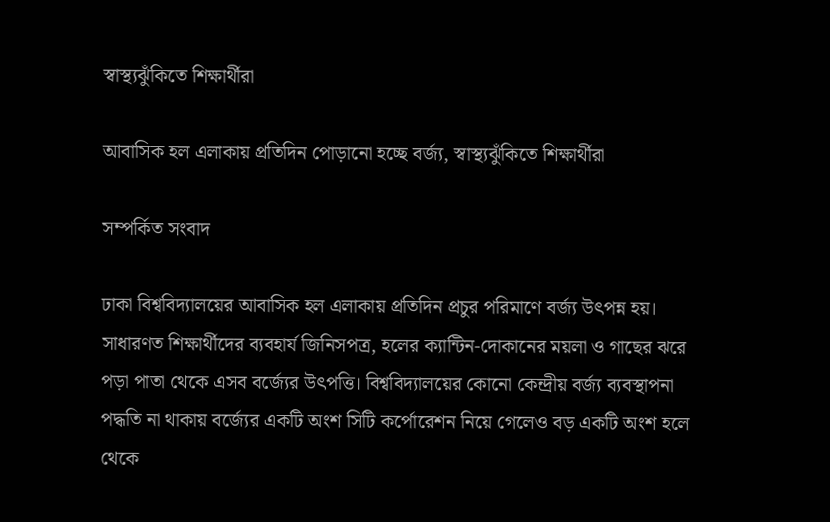স্বাস্থ্যঝুঁকিতে শিক্ষার্থীরা

আবাসিক হল এলাকায় প্রতিদিন পোড়ানো হচ্ছে বর্জ্য, স্বাস্থ্যঝুঁকিতে শিক্ষার্থীরা

সম্পর্কিত সংবাদ

ঢাকা বিশ্ববিদ্যালয়ের আবাসিক হল এলাকায় প্রতিদিন প্রচুর পরিমাণে বর্জ্য উৎপন্ন হয়। সাধারণত শিক্ষার্থীদের ব্যবহার্য জিনিসপত্র, হলের ক্যান্টিন-দোকানের ময়লা ও গাছের ঝরে পড়া পাতা থেকে এসব বর্জ্যের উৎপত্তি। বিশ্ববিদ্যালয়ের কোনো কেন্দ্রীয় বর্জ্য ব্যবস্থাপনা পদ্ধতি না থাকায় বর্জ্যের একটি অংশ সিটি কর্পোরেশন নিয়ে গেলেও বড় একটি অংশ হলে থেকে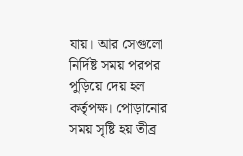যায়। আর সেগুলো নির্দিষ্ট সময় পরপর পুড়িয়ে দেয় হল কর্তৃপক্ষ। পোড়ানোর সময় সৃষ্টি হয় তীব্র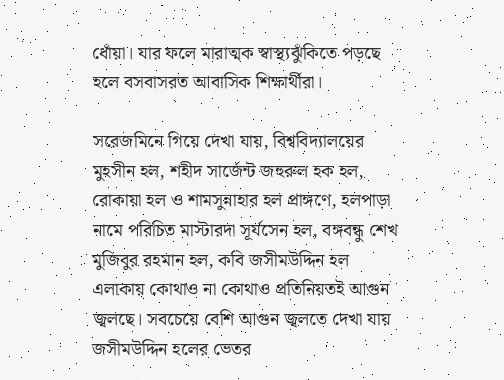ধোঁয়া। যার ফলে মারাত্মক স্বাস্থ্যঝুঁকিতে পড়ছে হলে বসবাসরত আবাসিক শিক্ষার্থীরা।

সরেজমিনে গিয়ে দেখা যায়, বিশ্ববিদ্যালয়ের মুহসীন হল, শহীদ সার্জেন্ট জহুরুল হক হল, রোকায়া হল ও শামসুন্নাহার হল প্রাঙ্গণে, হলপাড়া নামে পরিচিত মাস্টারদা সূর্যসেন হল, বঙ্গবন্ধু শেখ মুজিবুর রহমান হল, কবি জসীমউদ্দিন হল এলাকায় কোথাও না কোথাও প্রতিনিয়তই আগুন জ্বলছে। সবচেয়ে বেশি আগুন জ্বলতে দেখা যায় জসীমউদ্দিন হলের ভেতর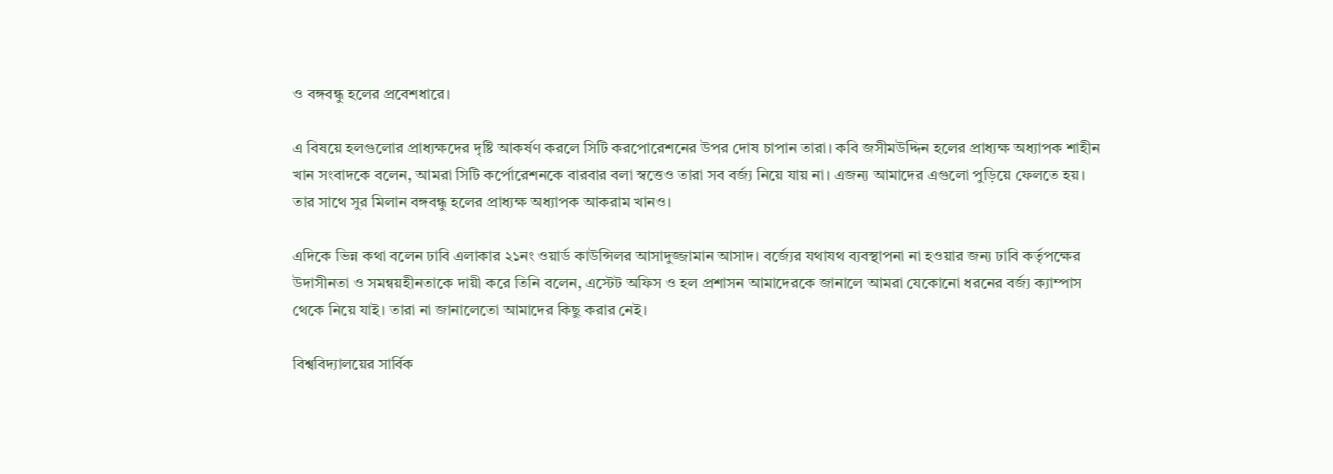ও বঙ্গবন্ধু হলের প্রবেশধারে।

এ বিষয়ে হলগুলোর প্রাধ্যক্ষদের দৃষ্টি আকর্ষণ করলে সিটি করপোরেশনের উপর দোষ চাপান তারা। কবি জসীমউদ্দিন হলের প্রাধ্যক্ষ অধ্যাপক শাহীন খান সংবাদকে বলেন, আমরা সিটি কর্পোরেশনকে বারবার বলা স্বত্তেও তারা সব বর্জ্য নিয়ে যায় না। এজন্য আমাদের এগুলো পুড়িয়ে ফেলতে হয়। তার সাথে সুর মিলান বঙ্গবন্ধু হলের প্রাধ্যক্ষ অধ্যাপক আকরাম খানও।

এদিকে ভিন্ন কথা বলেন ঢাবি এলাকার ২১নং ওয়ার্ড কাউন্সিলর আসাদুজ্জামান আসাদ। বর্জ্যের যথাযথ ব্যবস্থাপনা না হওয়ার জন্য ঢাবি কর্তৃপক্ষের উদাসীনতা ও সমন্বয়হীনতাকে দায়ী করে তিনি বলেন, এস্টেট অফিস ও হল প্রশাসন আমাদেরকে জানালে আমরা যেকোনো ধরনের বর্জ্য ক্যাম্পাস থেকে নিয়ে যাই। তারা না জানালেতো আমাদের কিছু করার নেই।

বিশ্ববিদ্যালয়ের সার্বিক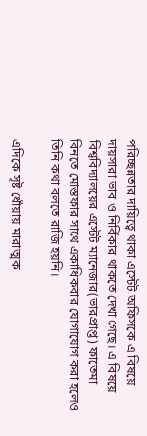পরিচ্ছন্নতার দায়িত্বে থাকা এস্টেট অফিসকে এ বিষয়ে দায়সারা ভাব ও নির্বিকার থাকতে দেখা গেছে। এ বিষয়ে বিশ্ববিদ্যালয়ের এস্টেট ম্যানেজার(ভারপ্রাপ্ত) ফাতেমা বিনতে মোস্তফার সাথে একাধিকবার যোগাযোগ করা হলেও তিনি কথা বলতে রাজি হয়নি।

এদিকে সৃষ্ট ধোঁয়ায় মারাত্মক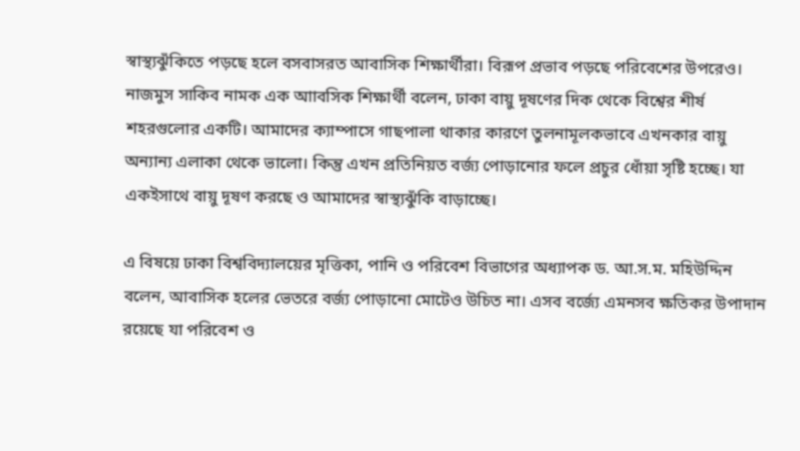স্বাস্থ্যঝুঁকিতে পড়ছে হলে বসবাসরত আবাসিক শিক্ষার্থীরা। বিরূপ প্রভাব পড়ছে পরিবেশের উপরেও। নাজমুস সাকিব নামক এক আাবসিক শিক্ষার্থী বলেন, ঢাকা বায়ু দূষণের দিক থেকে বিশ্বের শীর্ষ শহরগুলোর একটি। আমাদের ক্যাম্পাসে গাছপালা থাকার কারণে তুলনামূলকভাবে এখনকার বায়ু অন্যান্য এলাকা থেকে ভালো। কিন্তু এখন প্রতিনিয়ত বর্জ্য পোড়ানোর ফলে প্রচুর ধোঁয়া সৃষ্টি হচ্ছে। যা একইসাথে বায়ু দূষণ করছে ও আমাদের স্বাস্থ্যঝুঁকি বাড়াচ্ছে।

এ বিষয়ে ঢাকা বিশ্ববিদ্যালয়ের মৃত্তিকা, পানি ও পরিবেশ বিভাগের অধ্যাপক ড. আ.স.ম. মহিউদ্দিন বলেন, আবাসিক হলের ভেতরে বর্জ্য পোড়ানো মোটেও উচিত না। এসব বর্জ্যে এমনসব ক্ষতিকর উপাদান রয়েছে যা পরিবেশ ও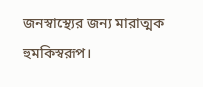জনস্বাস্থ্যের জন্য মারাত্মক হুমকিস্বরূপ।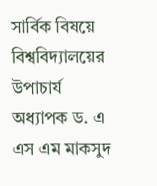সার্বিক বিষয়ে বিশ্ববিদ্যালয়ের উপাচার্য অধ্যাপক ড. এ এস এম মাকসুদ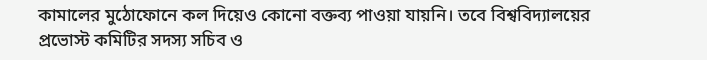কামালের মুঠোফোনে কল দিয়েও কোনো বক্তব্য পাওয়া যায়নি। তবে বিশ্ববিদ্যালয়ের প্রভোস্ট কমিটির সদস্য সচিব ও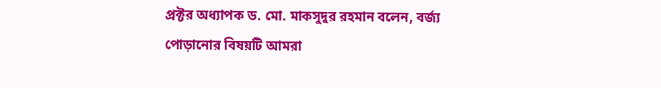প্রক্টর অধ্যাপক ড. মো. মাকসুদুর রহমান বলেন, বর্জ্য পোড়ানোর বিষয়টি আমরা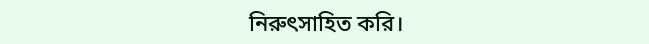নিরুৎসাহিত করি।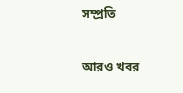সম্প্রতি

আরও খবর